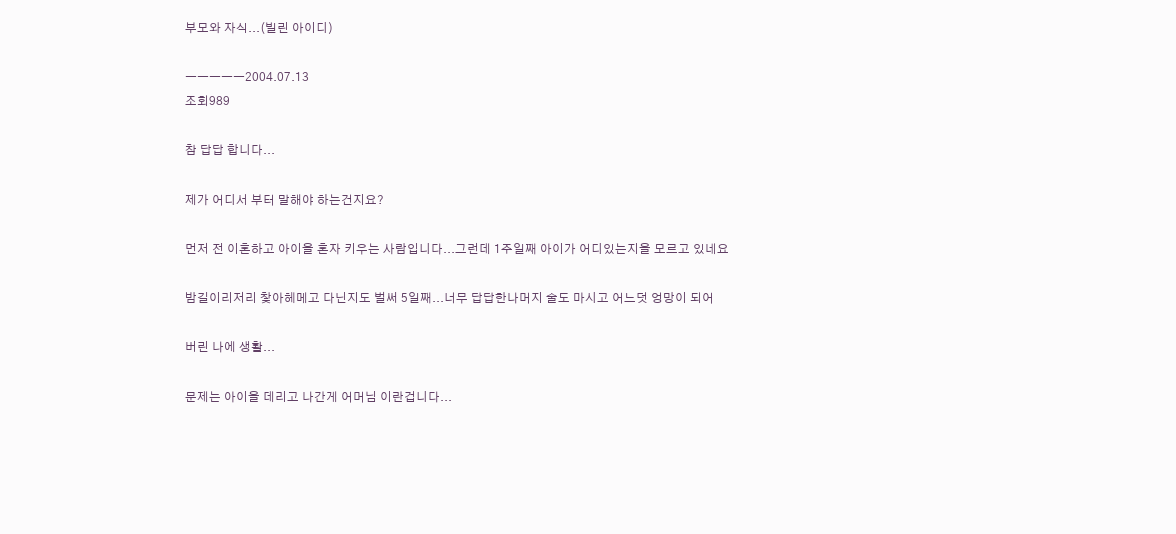부모와 자식...(빌린 아이디)

ㅡㅡㅡㅡㅡ2004.07.13
조회989

참 답답 합니다...

제가 어디서 부터 말해야 하는건지요?

먼저 전 이혼하고 아이을 혼자 키우는 사람입니다...그런데 1주일째 아이가 어디있는지을 모르고 있네요

밤길이리저리 찿아헤메고 다닌지도 벌써 5일째...너무 답답한나머지 술도 마시고 어느덧 엉망이 되어

버린 나에 생활...

문제는 아이을 데리고 나간게 어머님 이란겁니다...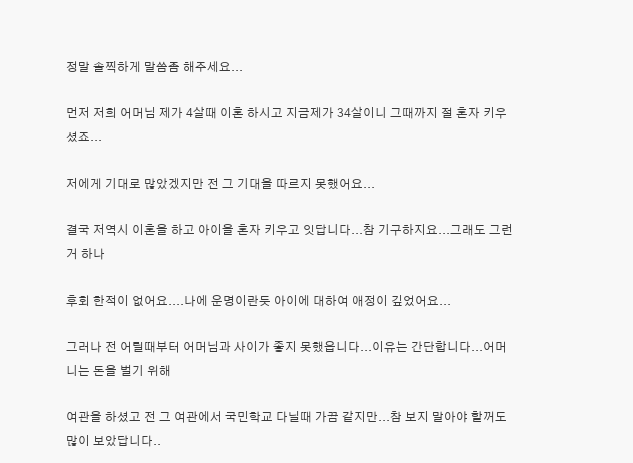정말 솔찍하게 말씀좀 해주세요...

먼저 저희 어머님 제가 4살때 이혼 하시고 지금제가 34살이니 그때까지 절 혼자 키우셨죠...

저에게 기대로 많았겠지만 전 그 기대을 따르지 못했어요...

결국 저역시 이혼을 하고 아이을 혼자 키우고 잇답니다...참 기구하지요...그래도 그런거 하나

후회 한적이 없어요....나에 운명이란듯 아이에 대하여 애정이 깊었어요...

그러나 전 어릴때부터 어머님과 사이가 좋지 못했읍니다...이유는 간단합니다...어머니는 돈을 벌기 위해

여관을 하셨고 전 그 여관에서 국민학교 다닐때 가끔 같지만...참 보지 말아야 할꺼도 많이 보았답니다..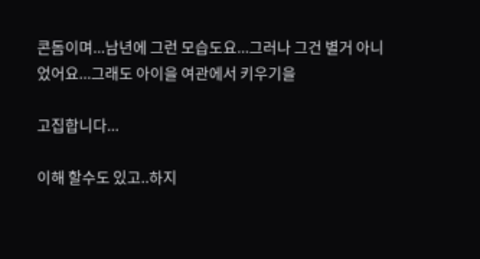콘돔이며...남년에 그런 모습도요...그러나 그건 별거 아니었어요...그래도 아이을 여관에서 키우기을

고집합니다...

이해 할수도 있고..하지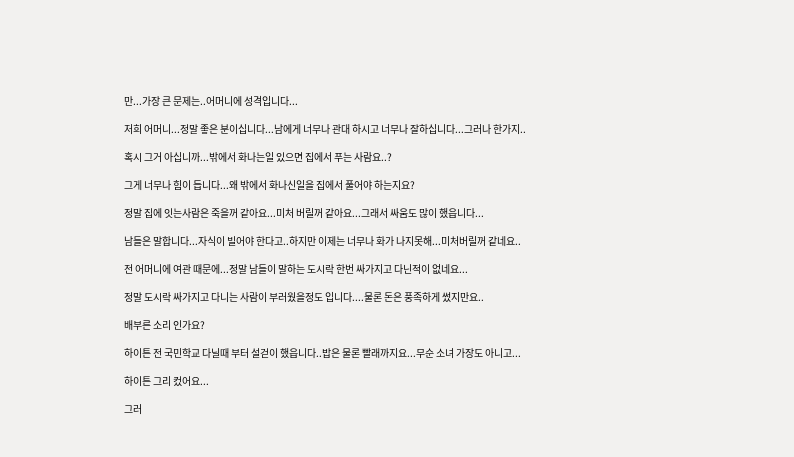만...가장 큰 문제는..어머니에 성격입니다...

저희 어머니...정말 좋은 분이십니다...남에게 너무나 관대 하시고 너무나 잘하십니다...그러나 한가지..

혹시 그거 아십니까...밖에서 화나는일 있으면 집에서 푸는 사람요..?

그게 너무나 힘이 듭니다...왜 밖에서 화나신일을 집에서 풀어야 하는지요?

정말 집에 잇는사람은 죽을꺼 같아요...미처 버릴꺼 같아요...그래서 싸움도 많이 했읍니다...

남들은 말합니다...자식이 빌어야 한다고..하지만 이제는 너무나 화가 나지못해...미처버릴꺼 같네요..

전 어머니에 여관 때문에...정말 남들이 말하는 도시락 한번 싸가지고 다닌적이 없네요...

정말 도시락 싸가지고 다니는 사람이 부러웠을정도 입니다....물론 돈은 풍족하게 썼지만요..

배부른 소리 인가요?

하이튼 전 국민학교 다닐때 부터 설걷이 했읍니다..밥은 물론 빨래까지요...무순 소녀 가장도 아니고...

하이튼 그리 컸어요...

그러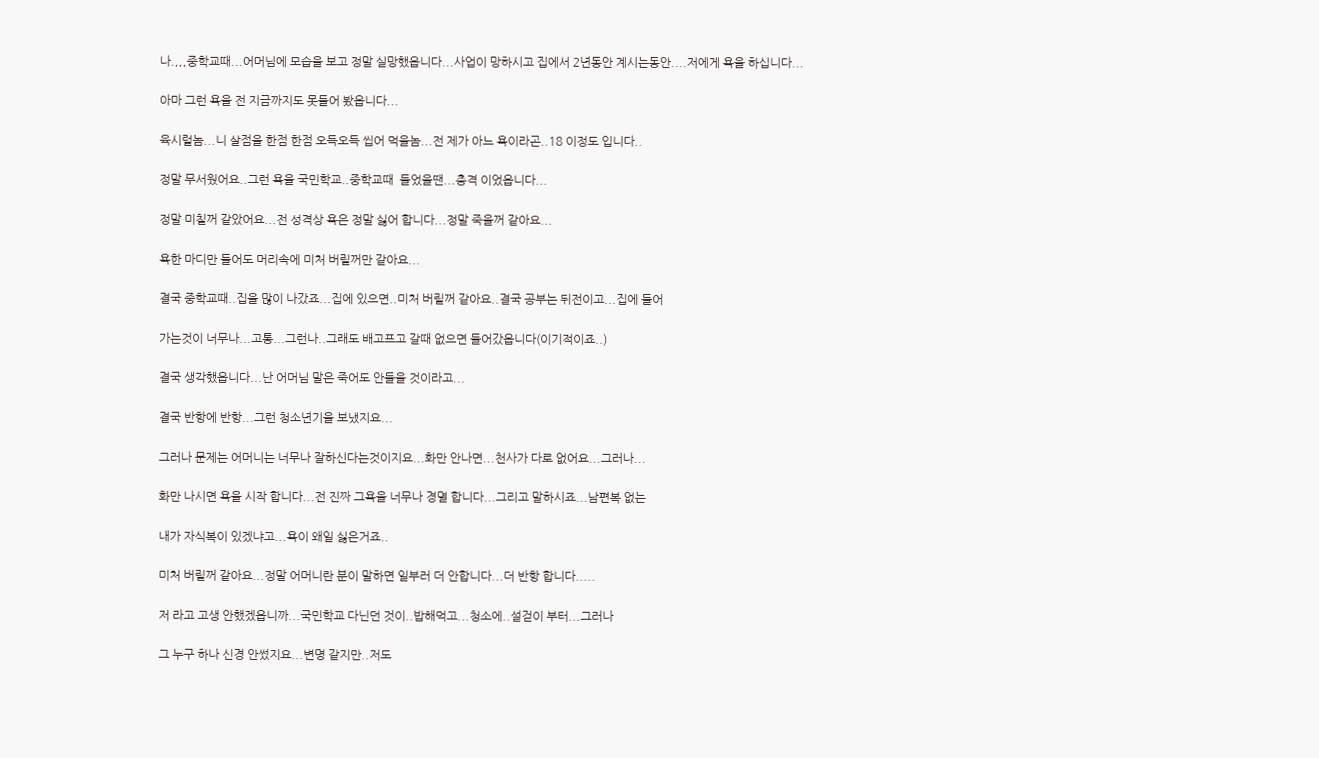나.,,,중학교때...어머님에 모습을 보고 정말 실망했읍니다...사업이 망하시고 집에서 2년동안 계시는동안....저에게 욕을 하십니다...

아마 그런 욕을 전 지금까지도 못들어 봤읍니다...

육시럴놈...니 살점을 한점 한점 오득오득 씹어 먹을놈...전 제가 아느 욕이라곤..18 이정도 입니다..

정말 무서웠어요..그런 욕을 국민학교..중학교때  들었을땐...충격 이었읍니다...

정말 미칠꺼 같았어요...전 성격상 욕은 정말 싫어 합니다...정말 죽을꺼 같아요...

욕한 마디만 들어도 머리속에 미처 버릴꺼만 같아요...

결국 중학교때..집을 많이 나갔죠...집에 있으면..미처 버릴꺼 같아요..결국 공부는 뒤전이고...집에 들어

가는것이 너무나...고통...그런나..그래도 배고프고 갈때 없으면 들어갔읍니다(이기적이죠..)

결국 생각했읍니다...난 어머님 말은 죽어도 안들을 것이라고...

결국 반항에 반항...그런 청소년기을 보냈지요...

그러나 문제는 어머니는 너무나 잘하신다는것이지요...화만 안나면...천사가 다로 없어요...그러나...

화만 나시면 욕을 시작 합니다...전 진짜 그욕을 너무나 경멸 합니다...그리고 말하시죠...남편복 없는

내가 자식복이 있겠냐고...욕이 왜일 싫은거죠..

미처 버릴꺼 같아요...정말 어머니란 분이 말하면 일부러 더 안합니다...더 반항 합니다.....

저 라고 고생 안했겠읍니까...국민학교 다닌던 것이..밥해먹고...청소에..설걷이 부터...그러나

그 누구 하나 신경 안썼지요...변명 같지만..저도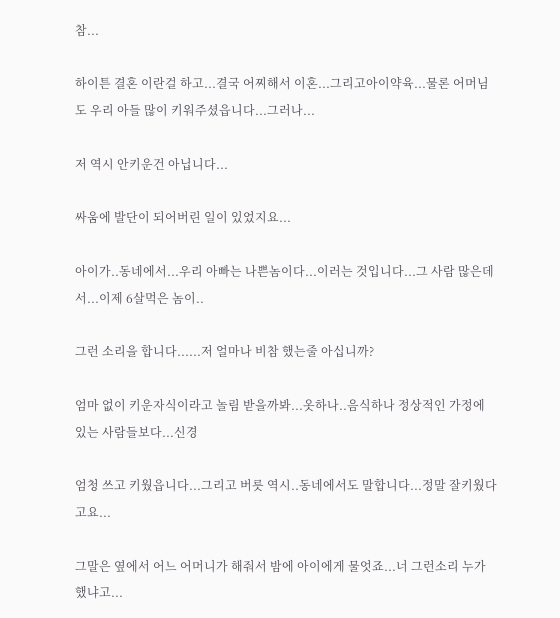참...

하이튼 결혼 이란걸 하고...결국 어찌해서 이혼...그리고아이약육...물론 어머님도 우리 아들 많이 키워주셨읍니다...그러나...

저 역시 안키운건 아닙니다...

싸움에 발단이 되어버린 일이 있었지요...

아이가..동네에서...우리 아빠는 나쁜놈이다...이러는 것입니다...그 사람 많은데서...이제 6살먹은 놈이..

그런 소리을 합니다......저 얼마나 비참 했는줄 아십니까?

엄마 없이 키운자식이라고 놀림 받을까봐...옷하나..음식하나 정상적인 가정에 있는 사람들보다...신경

엄청 쓰고 키웠읍니다...그리고 버릇 역시..동네에서도 말합니다...정말 잘키웠다고요...

그말은 옆에서 어느 어머니가 해줘서 밤에 아이에게 물엇죠...너 그런소리 누가 했냐고...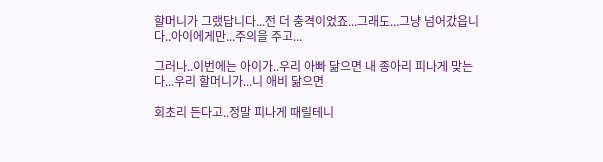할머니가 그랬답니다...전 더 충격이었죠...그래도...그냥 넘어갔읍니다..아이에게만...주의을 주고...

그러나..이번에는 아이가..우리 아빠 닮으면 내 종아리 피나게 맞는다...우리 할머니가...니 애비 닮으면

회초리 든다고..정말 피나게 때릴테니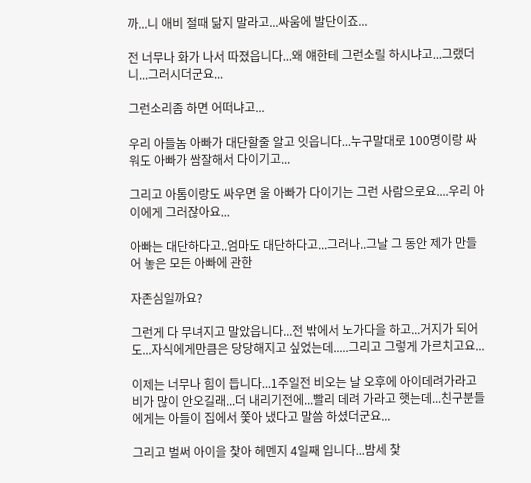까...니 애비 절때 닮지 말라고...싸움에 발단이죠...

전 너무나 화가 나서 따졌읍니다...왜 얘한테 그런소릴 하시냐고...그랬더니...그러시더군요...

그런소리좀 하면 어떠냐고...

우리 아들놈 아빠가 대단할줄 알고 잇읍니다...누구말대로 100명이랑 싸워도 아빠가 쌈잘해서 다이기고...

그리고 아톰이랑도 싸우면 울 아빠가 다이기는 그런 사람으로요....우리 아이에게 그러잖아요...

아빠는 대단하다고..엄마도 대단하다고...그러나..그날 그 동안 제가 만들어 놓은 모든 아빠에 관한

자존심일까요?

그런게 다 무녀지고 말았읍니다...전 밖에서 노가다을 하고...거지가 되어도...자식에게만큼은 당당해지고 싶었는데.....그리고 그렇게 가르치고요...

이제는 너무나 힘이 듭니다...1주일전 비오는 날 오후에 아이데려가라고 비가 많이 안오길래...더 내리기전에...빨리 데려 가라고 햇는데...친구분들에게는 아들이 집에서 쫓아 냈다고 말씀 하셨더군요...

그리고 벌써 아이을 찿아 헤멘지 4일째 입니다...밤세 찿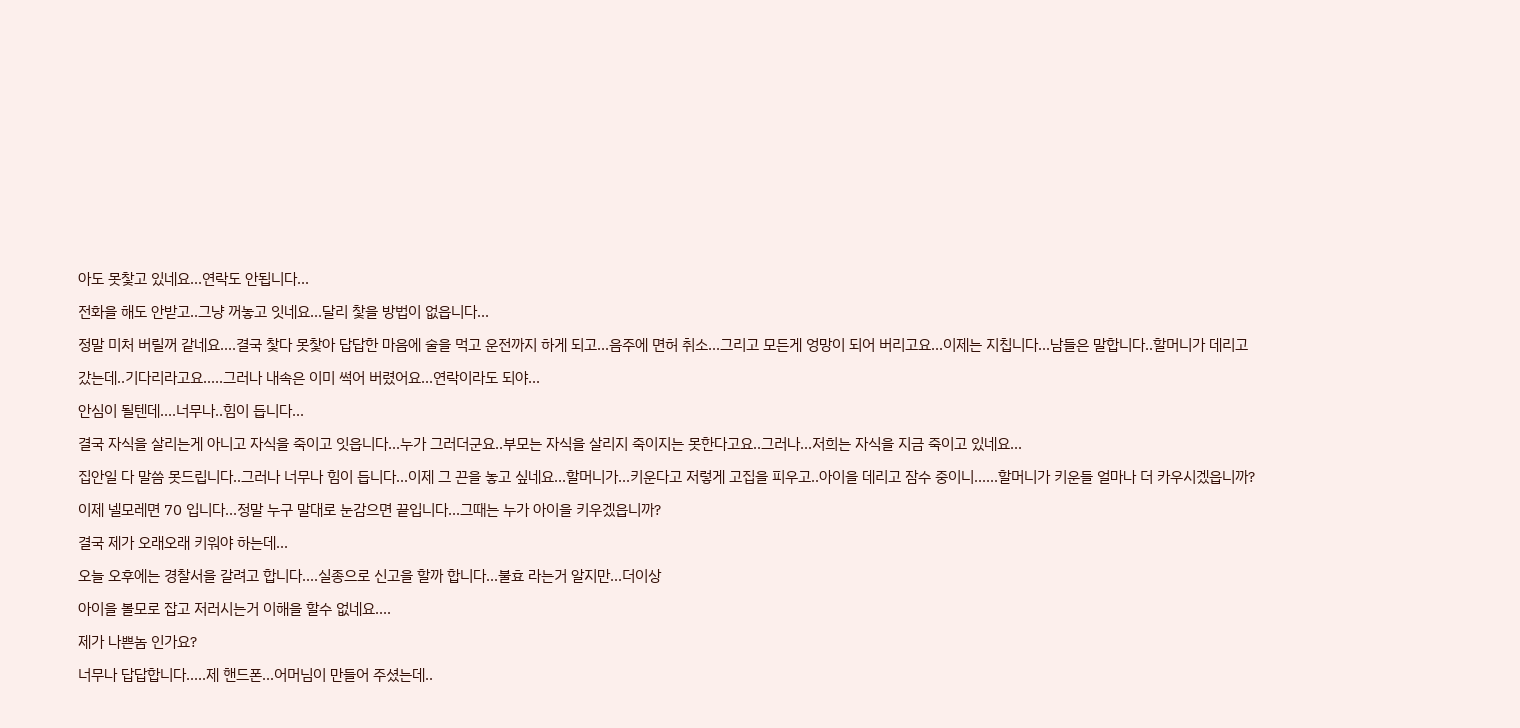아도 못찿고 있네요...연락도 안됩니다...

전화을 해도 안받고..그냥 꺼놓고 잇네요...달리 찿을 방법이 없읍니다...

정말 미처 버릴꺼 같네요....결국 찿다 못찿아 답답한 마음에 술을 먹고 운전까지 하게 되고...음주에 면허 취소...그리고 모든게 엉망이 되어 버리고요...이제는 지칩니다...남들은 말합니다..할머니가 데리고

갔는데..기다리라고요.....그러나 내속은 이미 썩어 버렸어요...연락이라도 되야...

안심이 될텐데....너무나..힘이 듭니다...

결국 자식을 살리는게 아니고 자식을 죽이고 잇읍니다...누가 그러더군요..부모는 자식을 살리지 죽이지는 못한다고요..그러나...저희는 자식을 지금 죽이고 있네요...

집안일 다 말씀 못드립니다..그러나 너무나 힘이 듭니다...이제 그 끈을 놓고 싶네요...할머니가...키운다고 저렇게 고집을 피우고..아이을 데리고 잠수 중이니......할머니가 키운들 얼마나 더 카우시겠읍니까?

이제 넬모레면 70 입니다...정말 누구 말대로 눈감으면 끝입니다...그때는 누가 아이을 키우겠읍니까?

결국 제가 오래오래 키워야 하는데...

오늘 오후에는 경찰서을 갈려고 합니다....실종으로 신고을 할까 합니다...불효 라는거 알지만...더이상

아이을 볼모로 잡고 저러시는거 이해을 할수 없네요....

제가 나쁜놈 인가요?

너무나 답답합니다.....제 핸드폰...어머님이 만들어 주셨는데..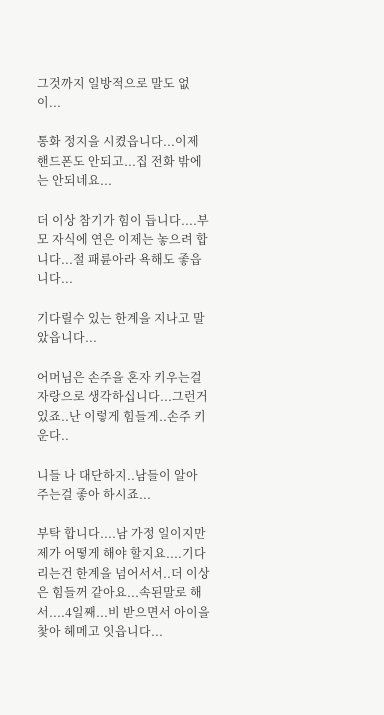그것까지 일방적으로 말도 없이...

통화 정지을 시켰읍니다...이제 핸드폰도 안되고...집 전화 밖에는 안되네요...

더 이상 참기가 힘이 듭니다....부모 자식에 연은 이제는 놓으려 합니다...절 패륜아라 욕해도 좋읍니다...

기다릴수 있는 한계을 지나고 말았읍니다...

어머님은 손주을 혼자 키우는걸 자랑으로 생각하십니다...그런거 있죠..난 이렇게 힘들게..손주 키운다..

니들 나 대단하지..남들이 알아 주는걸 좋아 하시죠...

부탁 합니다....남 가정 일이지만 제가 어떻게 해야 할지요....기다리는건 한계을 넘어서서..더 이상은 힘들꺼 같아요...속된말로 해서....4일째...비 받으면서 아이을 찿아 헤메고 잇읍니다...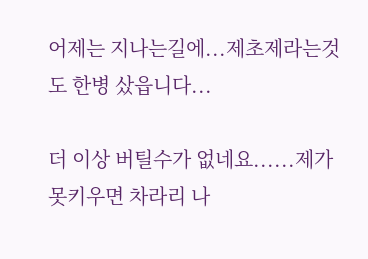어제는 지나는길에...제초제라는것도 한병 샀읍니다...

더 이상 버틸수가 없네요......제가 못키우면 차라리 나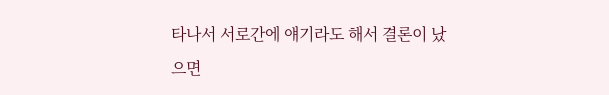타나서 서로간에 얘기라도 해서 결론이 났으면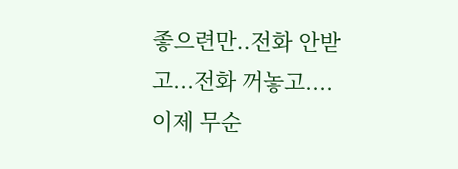좋으련만..전화 안받고...전화 꺼놓고....이제 무순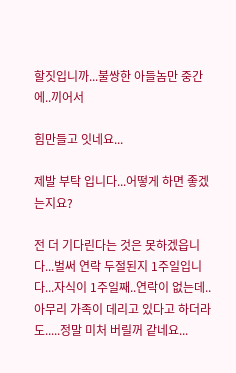할짓입니까...불쌍한 아들놈만 중간에..끼어서

힘만들고 잇네요...

제발 부탁 입니다...어떻게 하면 좋겠는지요?

전 더 기다린다는 것은 못하겠읍니다...벌써 연락 두절된지 1주일입니다...자식이 1주일째..연락이 없는데..아무리 가족이 데리고 있다고 하더라도.....정말 미처 버릴꺼 같네요...